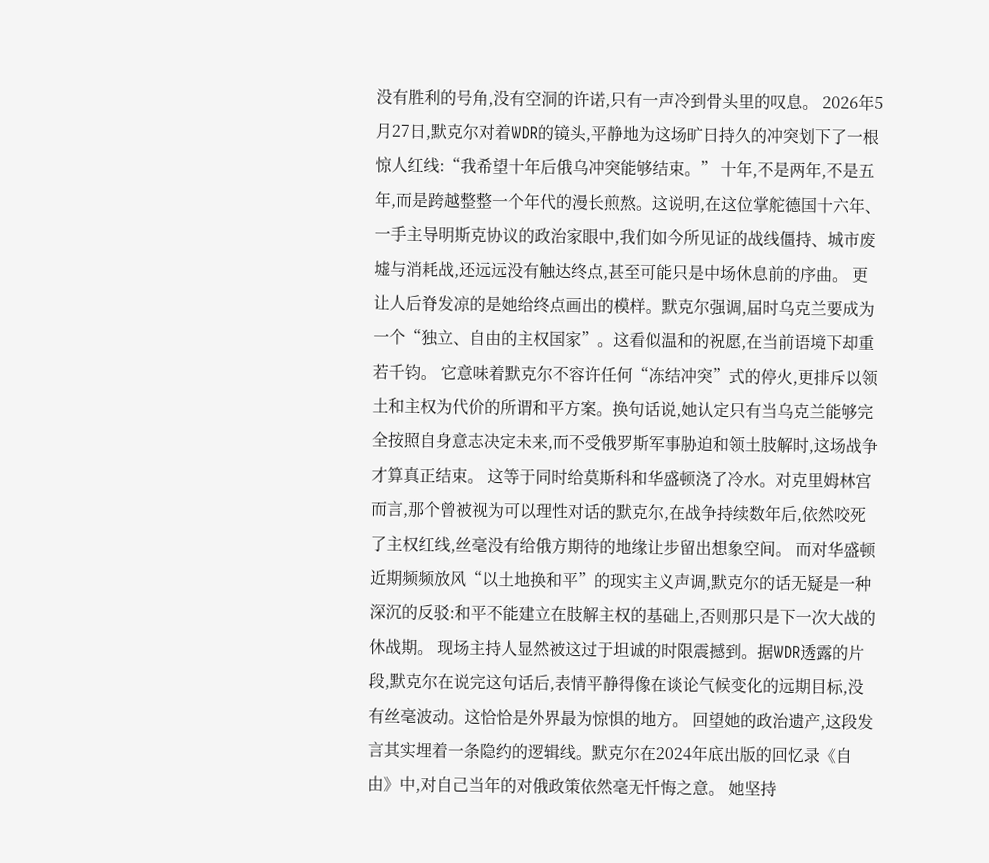没有胜利的号角,没有空洞的许诺,只有一声冷到骨头里的叹息。 2026年5月27日,默克尔对着WDR的镜头,平静地为这场旷日持久的冲突划下了一根惊人红线:“我希望十年后俄乌冲突能够结束。” 十年,不是两年,不是五年,而是跨越整整一个年代的漫长煎熬。这说明,在这位掌舵德国十六年、一手主导明斯克协议的政治家眼中,我们如今所见证的战线僵持、城市废墟与消耗战,还远远没有触达终点,甚至可能只是中场休息前的序曲。 更让人后脊发凉的是她给终点画出的模样。默克尔强调,届时乌克兰要成为一个“独立、自由的主权国家”。这看似温和的祝愿,在当前语境下却重若千钧。 它意味着默克尔不容许任何“冻结冲突”式的停火,更排斥以领土和主权为代价的所谓和平方案。换句话说,她认定只有当乌克兰能够完全按照自身意志决定未来,而不受俄罗斯军事胁迫和领土肢解时,这场战争才算真正结束。 这等于同时给莫斯科和华盛顿浇了冷水。对克里姆林宫而言,那个曾被视为可以理性对话的默克尔,在战争持续数年后,依然咬死了主权红线,丝毫没有给俄方期待的地缘让步留出想象空间。 而对华盛顿近期频频放风“以土地换和平”的现实主义声调,默克尔的话无疑是一种深沉的反驳:和平不能建立在肢解主权的基础上,否则那只是下一次大战的休战期。 现场主持人显然被这过于坦诚的时限震撼到。据WDR透露的片段,默克尔在说完这句话后,表情平静得像在谈论气候变化的远期目标,没有丝毫波动。这恰恰是外界最为惊惧的地方。 回望她的政治遗产,这段发言其实埋着一条隐约的逻辑线。默克尔在2024年底出版的回忆录《自由》中,对自己当年的对俄政策依然毫无忏悔之意。 她坚持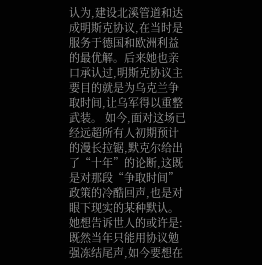认为,建设北溪管道和达成明斯克协议,在当时是服务于德国和欧洲利益的最优解。后来她也亲口承认过,明斯克协议主要目的就是为乌克兰争取时间,让乌军得以重整武装。 如今,面对这场已经远超所有人初期预计的漫长拉锯,默克尔给出了“十年”的论断,这既是对那段“争取时间”政策的冷酷回声,也是对眼下现实的某种默认。她想告诉世人的或许是:既然当年只能用协议勉强冻结尾声,如今要想在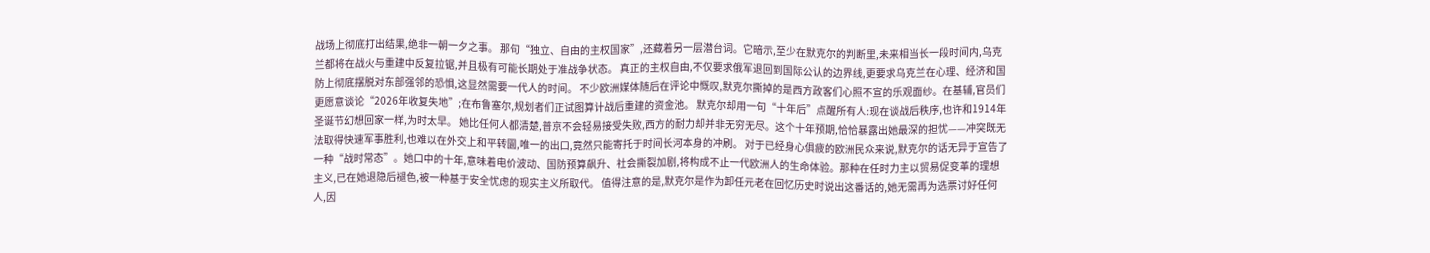战场上彻底打出结果,绝非一朝一夕之事。 那句“独立、自由的主权国家”,还藏着另一层潜台词。它暗示,至少在默克尔的判断里,未来相当长一段时间内,乌克兰都将在战火与重建中反复拉锯,并且极有可能长期处于准战争状态。 真正的主权自由,不仅要求俄军退回到国际公认的边界线,更要求乌克兰在心理、经济和国防上彻底摆脱对东部强邻的恐惧,这显然需要一代人的时间。 不少欧洲媒体随后在评论中慨叹,默克尔撕掉的是西方政客们心照不宣的乐观面纱。在基辅,官员们更愿意谈论“2026年收复失地”;在布鲁塞尔,规划者们正试图算计战后重建的资金池。 默克尔却用一句“十年后”点醒所有人:现在谈战后秩序,也许和1914年圣诞节幻想回家一样,为时太早。 她比任何人都清楚,普京不会轻易接受失败,西方的耐力却并非无穷无尽。这个十年预期,恰恰暴露出她最深的担忧——冲突既无法取得快速军事胜利,也难以在外交上和平转圜,唯一的出口,竟然只能寄托于时间长河本身的冲刷。 对于已经身心俱疲的欧洲民众来说,默克尔的话无异于宣告了一种“战时常态”。她口中的十年,意味着电价波动、国防预算飙升、社会撕裂加剧,将构成不止一代欧洲人的生命体验。那种在任时力主以贸易促变革的理想主义,已在她退隐后褪色,被一种基于安全忧虑的现实主义所取代。 值得注意的是,默克尔是作为卸任元老在回忆历史时说出这番话的,她无需再为选票讨好任何人,因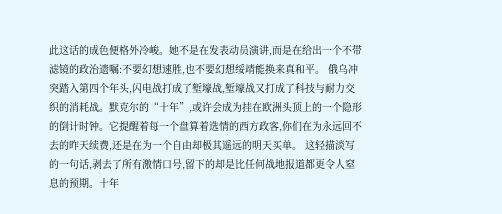此这话的成色便格外冷峻。她不是在发表动员演讲,而是在给出一个不带滤镜的政治遗嘱:不要幻想速胜,也不要幻想绥靖能换来真和平。 俄乌冲突踏入第四个年头,闪电战打成了堑壕战,堑壕战又打成了科技与耐力交织的消耗战。默克尔的“十年”,或许会成为挂在欧洲头顶上的一个隐形的倒计时钟。它提醒着每一个盘算着选情的西方政客,你们在为永远回不去的昨天续费,还是在为一个自由却极其遥远的明天买单。 这轻描淡写的一句话,剥去了所有激情口号,留下的却是比任何战地报道都更令人窒息的预期。十年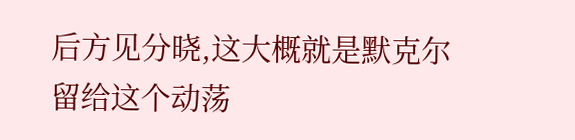后方见分晓,这大概就是默克尔留给这个动荡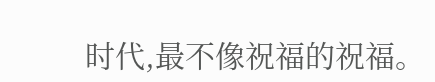时代,最不像祝福的祝福。